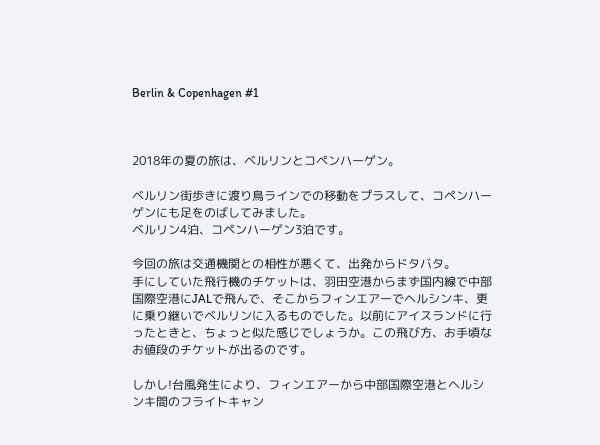Berlin & Copenhagen #1



2018年の夏の旅は、ベルリンとコペンハーゲン。

ベルリン街歩きに渡り鳥ラインでの移動をプラスして、コペンハーゲンにも足をのばしてみました。
ベルリン4泊、コペンハーゲン3泊です。

今回の旅は交通機関との相性が悪くて、出発からドタバタ。
手にしていた飛行機のチケットは、羽田空港からまず国内線で中部国際空港にJALで飛んで、そこからフィンエアーでヘルシンキ、更に乗り継いでベルリンに入るものでした。以前にアイスランドに行ったときと、ちょっと似た感じでしょうか。この飛び方、お手頃なお値段のチケットが出るのです。

しかし!台風発生により、フィンエアーから中部国際空港とヘルシンキ間のフライトキャン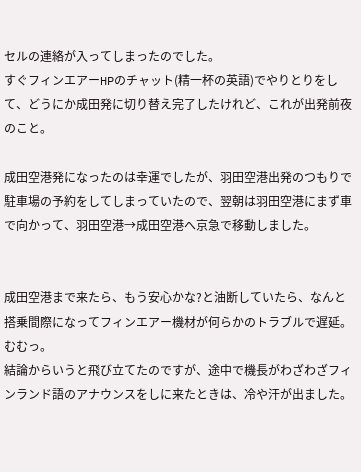セルの連絡が入ってしまったのでした。
すぐフィンエアーHPのチャット(精一杯の英語)でやりとりをして、どうにか成田発に切り替え完了したけれど、これが出発前夜のこと。

成田空港発になったのは幸運でしたが、羽田空港出発のつもりで駐車場の予約をしてしまっていたので、翌朝は羽田空港にまず車で向かって、羽田空港→成田空港へ京急で移動しました。


成田空港まで来たら、もう安心かな?と油断していたら、なんと搭乗間際になってフィンエアー機材が何らかのトラブルで遅延。むむっ。
結論からいうと飛び立てたのですが、途中で機長がわざわざフィンランド語のアナウンスをしに来たときは、冷や汗が出ました。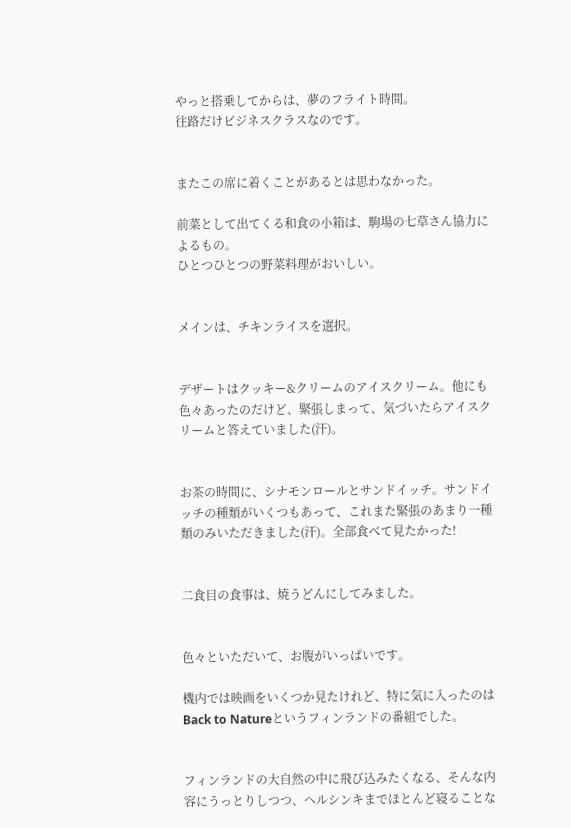やっと搭乗してからは、夢のフライト時間。
往路だけビジネスクラスなのです。


またこの席に着くことがあるとは思わなかった。

前菜として出てくる和食の小箱は、駒場の七草さん協力によるもの。
ひとつひとつの野菜料理がおいしい。


メインは、チキンライスを選択。


デザートはクッキー&クリームのアイスクリーム。他にも色々あったのだけど、緊張しまって、気づいたらアイスクリームと答えていました(汗)。


お茶の時間に、シナモンロールとサンドイッチ。サンドイッチの種類がいくつもあって、これまた緊張のあまり一種類のみいただきました(汗)。全部食べて見たかった!


二食目の食事は、焼うどんにしてみました。


色々といただいて、お腹がいっぱいです。

機内では映画をいくつか見たけれど、特に気に入ったのはBack to Natureというフィンランドの番組でした。


フィンランドの大自然の中に飛び込みたくなる、そんな内容にうっとりしつつ、ヘルシンキまでほとんど寝ることな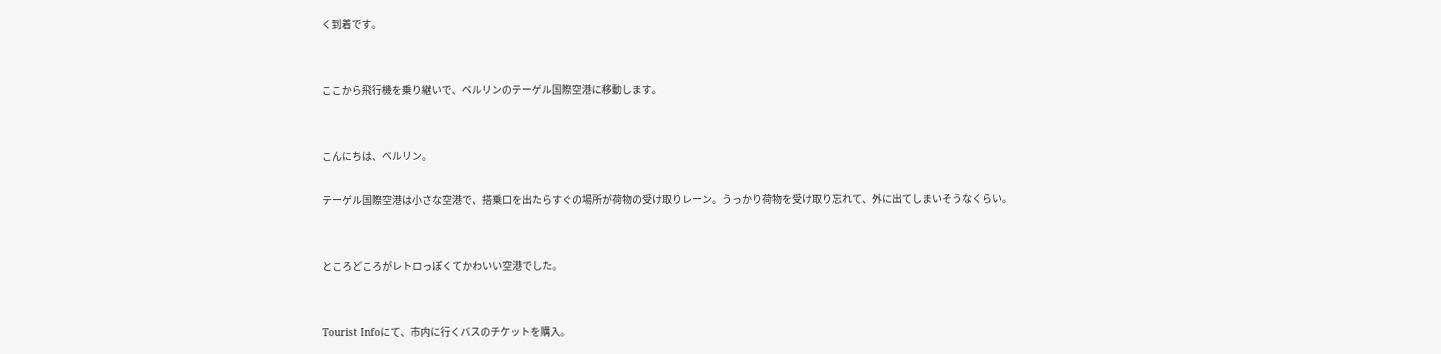く到着です。


ここから飛行機を乗り継いで、ベルリンのテーゲル国際空港に移動します。


こんにちは、ベルリン。

テーゲル国際空港は小さな空港で、搭乗口を出たらすぐの場所が荷物の受け取りレーン。うっかり荷物を受け取り忘れて、外に出てしまいそうなくらい。


ところどころがレトロっぽくてかわいい空港でした。


Tourist Infoにて、市内に行くバスのチケットを購入。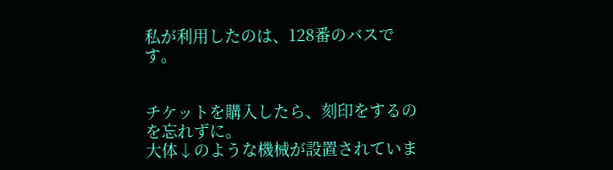私が利用したのは、128番のバスです。


チケットを購入したら、刻印をするのを忘れずに。
大体↓のような機械が設置されていま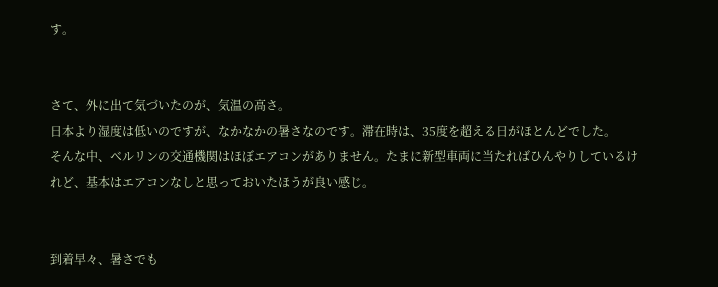す。


さて、外に出て気づいたのが、気温の高さ。
日本より湿度は低いのですが、なかなかの暑さなのです。滞在時は、35度を超える日がほとんどでした。
そんな中、ベルリンの交通機関はほぼエアコンがありません。たまに新型車両に当たればひんやりしているけれど、基本はエアコンなしと思っておいたほうが良い感じ。


到着早々、暑さでも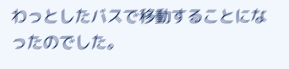わっとしたバスで移動することになったのでした。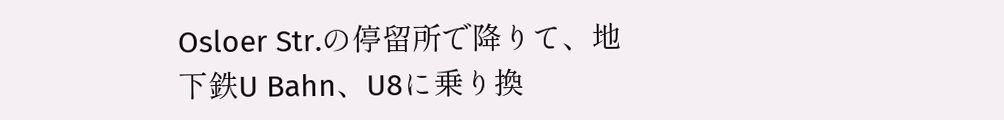Osloer Str.の停留所で降りて、地下鉄U Bahn、U8に乗り換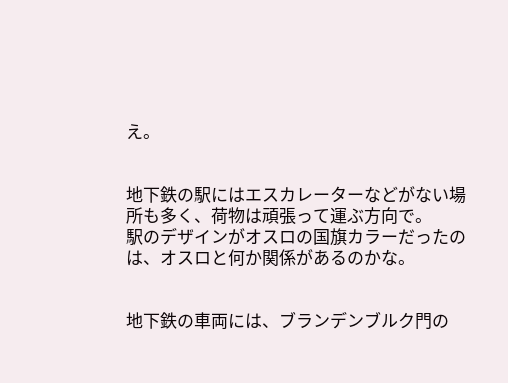え。


地下鉄の駅にはエスカレーターなどがない場所も多く、荷物は頑張って運ぶ方向で。
駅のデザインがオスロの国旗カラーだったのは、オスロと何か関係があるのかな。


地下鉄の車両には、ブランデンブルク門の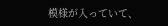模様が入っていて、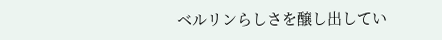ベルリンらしさを醸し出してい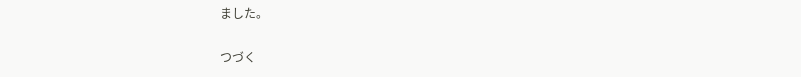ました。

つづく